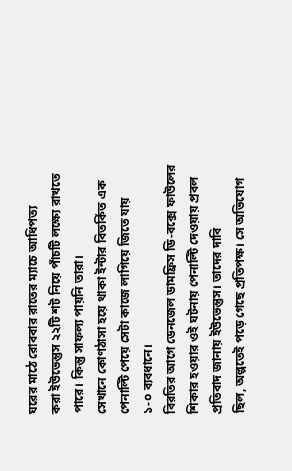ঘরের মাঠে রোববার রাতের ম্যাচে আধিপত্য
করা ইউভেন্তুস ২২টি শট নিয়ে পাঁচটি লক্ষ্যে রাখতে পারে। কিন্তু সাফল্য পায়নি তারা।
সেখানে কোণঠাসা হয়ে থাকা ইন্টার বিতর্কিত এক পেনাল্টি পেয়ে সেটা কাজে লাগিয়ে জিতে যায়
১-০ ব্যবধানে।
বিরতির আগে ডেনজেল ডামফ্রিস ডি-বক্সে ফাউলের
শিকার হওয়ার ওই ঘটনায় পেনাল্টি দেওয়ায় প্রবল প্রতিবাদ জানায় ইউভেন্তুস। তাদের দাবি
ছিল, অল্পতেই পড়ে গেছে প্রতিপক্ষ। সে অভিযোগ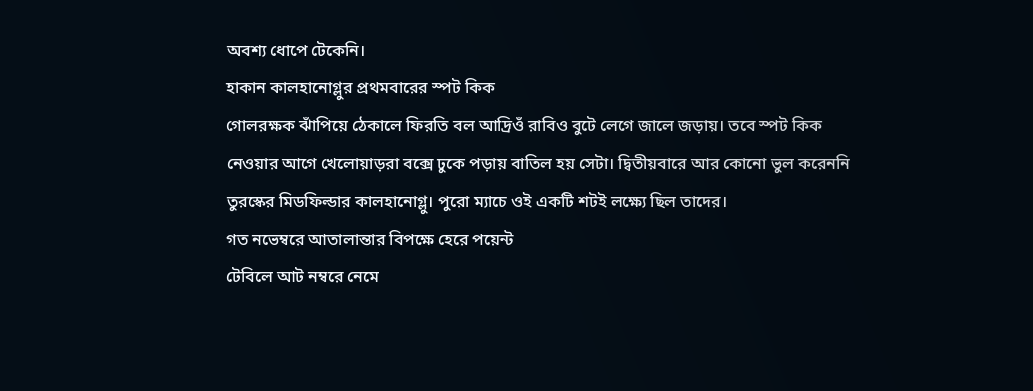অবশ্য ধোপে টেকেনি।
হাকান কালহানোগ্লুর প্রথমবারের স্পট কিক
গোলরক্ষক ঝাঁপিয়ে ঠেকালে ফিরতি বল আদ্রিওঁ রাবিও বুটে লেগে জালে জড়ায়। তবে স্পট কিক
নেওয়ার আগে খেলোয়াড়রা বক্সে ঢুকে পড়ায় বাতিল হয় সেটা। দ্বিতীয়বারে আর কোনো ভুল করেননি
তুরস্কের মিডফিল্ডার কালহানোগ্লু। পুরো ম্যাচে ওই একটি শটই লক্ষ্যে ছিল তাদের।
গত নভেম্বরে আতালান্তার বিপক্ষে হেরে পয়েন্ট
টেবিলে আট নম্বরে নেমে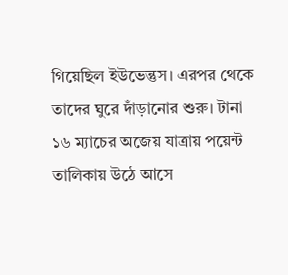গিয়েছিল ইউভেন্তুস। এরপর থেকে তাদের ঘুরে দাঁড়ানোর শুরু। টানা
১৬ ম্যাচের অজেয় যাত্রায় পয়েন্ট তালিকায় উঠে আসে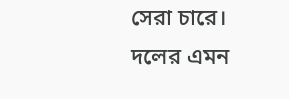সেরা চারে।
দলের এমন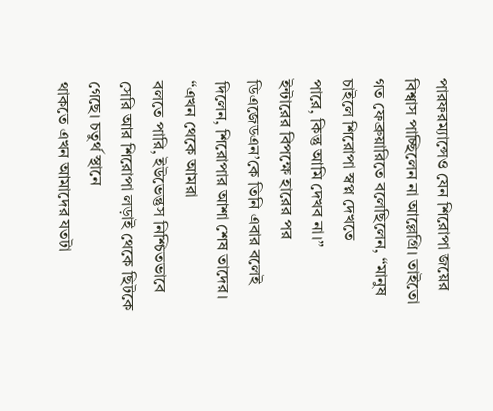পারফরম্যান্সেও যেন শিরোপা জয়ের
বিশ্বাস পাচ্ছিলেন না আল্লেগ্রি। তাইতো গত ফেব্রুয়ারিতে বলেছিলেন, “মানুষ চাইলে শিরোপা স্বপ্ন দেখতে
পারে, কিন্তু আমি দেখব না।”
ইন্টারের বিপক্ষে হারের পর ডিএজেডএন’কে তিনি এবার বলেই দিলেন, শিরোপার আশা শেষ তাদের।
“এখন থেকে আমরা
বলতে পারি, ইউভেন্তুস নিশ্চিতভাবে সেরি আর শিরোপা লড়াই থেকে ছিটকে গেছে। চতুর্থ স্থানে
থাকতে এখন আমাদের যতটা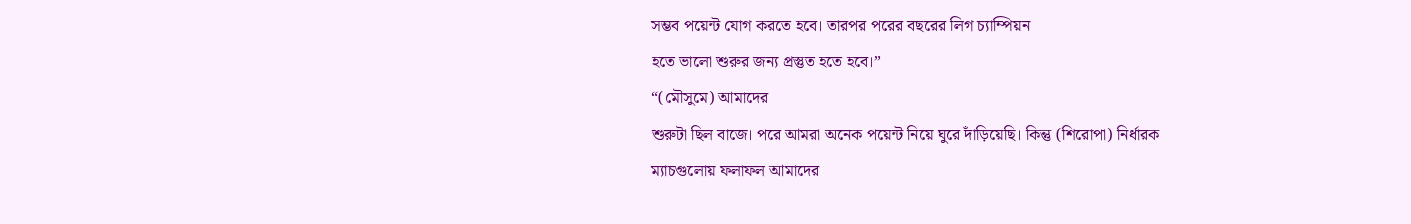সম্ভব পয়েন্ট যোগ করতে হবে। তারপর পরের বছরের লিগ চ্যাম্পিয়ন
হতে ভালো শুরুর জন্য প্রস্তুত হতে হবে।”
“(মৌসুমে) আমাদের
শুরুটা ছিল বাজে। পরে আমরা অনেক পয়েন্ট নিয়ে ঘুরে দাঁড়িয়েছি। কিন্তু (শিরোপা) নির্ধারক
ম্যাচগুলোয় ফলাফল আমাদের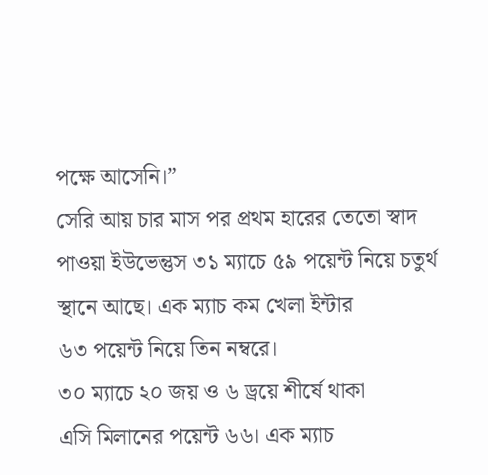পক্ষে আসেনি।”
সেরি আয় চার মাস পর প্রথম হারের তেতো স্বাদ
পাওয়া ইউভেন্তুস ৩১ ম্যাচে ৫৯ পয়েন্ট নিয়ে চতুর্থ স্থানে আছে। এক ম্যাচ কম খেলা ইন্টার
৬৩ পয়েন্ট নিয়ে তিন নম্বরে।
৩০ ম্যাচে ২০ জয় ও ৬ ড্রয়ে শীর্ষে থাকা
এসি মিলানের পয়েন্ট ৬৬। এক ম্যাচ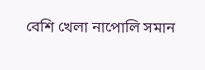বেশি খেলা নাপোলি সমান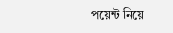পয়েন্ট নিয়ে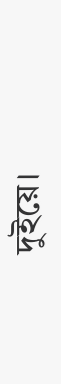দুইয়ে।